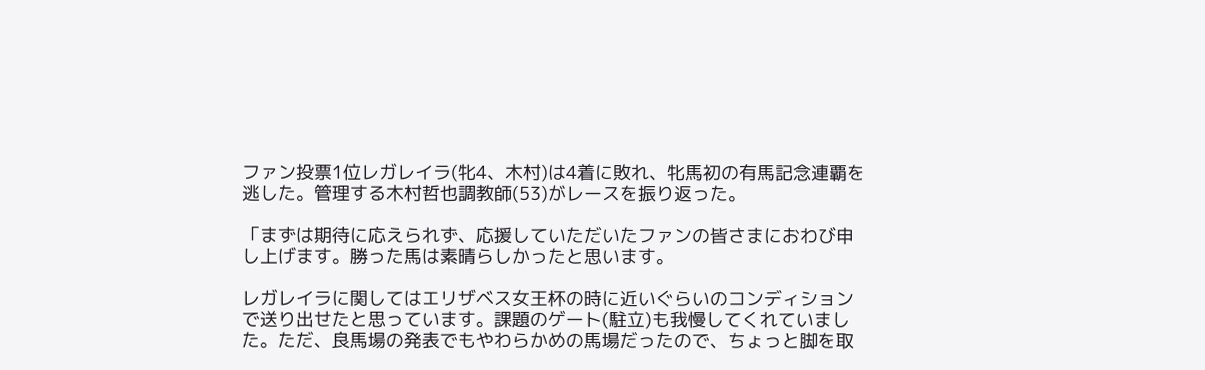ファン投票1位レガレイラ(牝4、木村)は4着に敗れ、牝馬初の有馬記念連覇を逃した。管理する木村哲也調教師(53)がレースを振り返った。

「まずは期待に応えられず、応援していただいたファンの皆さまにおわび申し上げます。勝った馬は素晴らしかったと思います。

レガレイラに関してはエリザベス女王杯の時に近いぐらいのコンディションで送り出せたと思っています。課題のゲート(駐立)も我慢してくれていました。ただ、良馬場の発表でもやわらかめの馬場だったので、ちょっと脚を取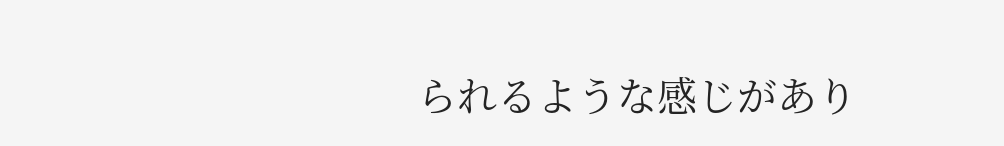られるような感じがあり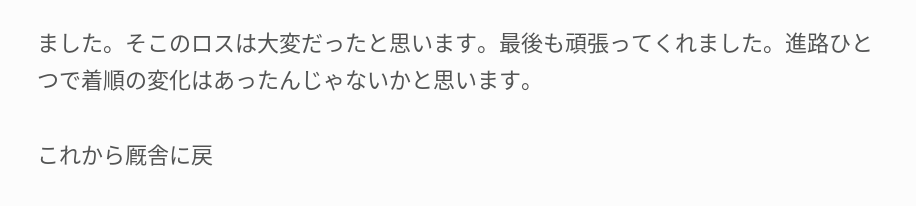ました。そこのロスは大変だったと思います。最後も頑張ってくれました。進路ひとつで着順の変化はあったんじゃないかと思います。

これから厩舎に戻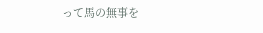って馬の無事を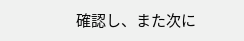確認し、また次に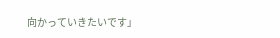向かっていきたいです」